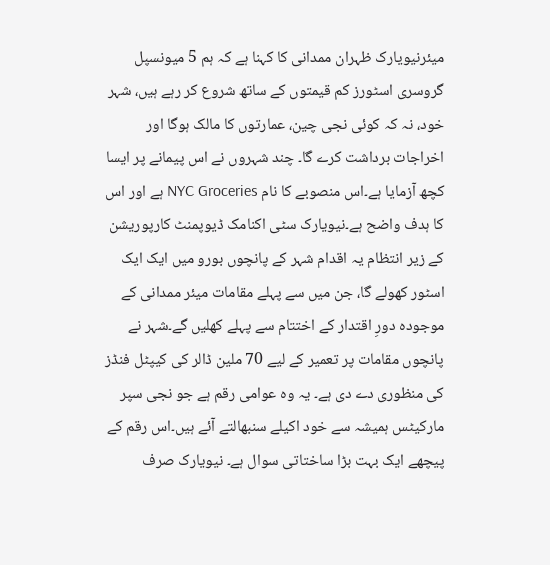میئرنیویارک ظہران ممدانی کا کہنا ہے کہ ہم 5 میونسپل گروسری اسٹورز کم قیمتوں کے ساتھ شروع کر رہے ہیں، شہر خود، نہ کہ کوئی نجی چین، عمارتوں کا مالک ہوگا اور اخراجات برداشت کرے گا۔ چند شہروں نے اس پیمانے پر ایسا کچھ آزمایا ہے۔اس منصوبے کا نام NYC Groceries ہے اور اس کا ہدف واضح ہے۔نیویارک سٹی اکنامک ڈیوپمنٹ کارپوریشن کے زیر انتظام یہ اقدام شہر کے پانچوں بورو میں ایک ایک اسٹور کھولے گا، جن میں سے پہلے مقامات میئر ممدانی کے موجودہ دورِ اقتدار کے اختتام سے پہلے کھلیں گے۔شہر نے پانچوں مقامات پر تعمیر کے لیے 70 ملین ڈالر کی کیپٹل فنڈز کی منظوری دے دی ہے۔ یہ وہ عوامی رقم ہے جو نجی سپر مارکیٹس ہمیشہ سے خود اکیلے سنبھالتے آئے ہیں۔اس رقم کے پیچھے ایک بہت بڑا ساختاتی سوال ہے۔ نیویارک صرف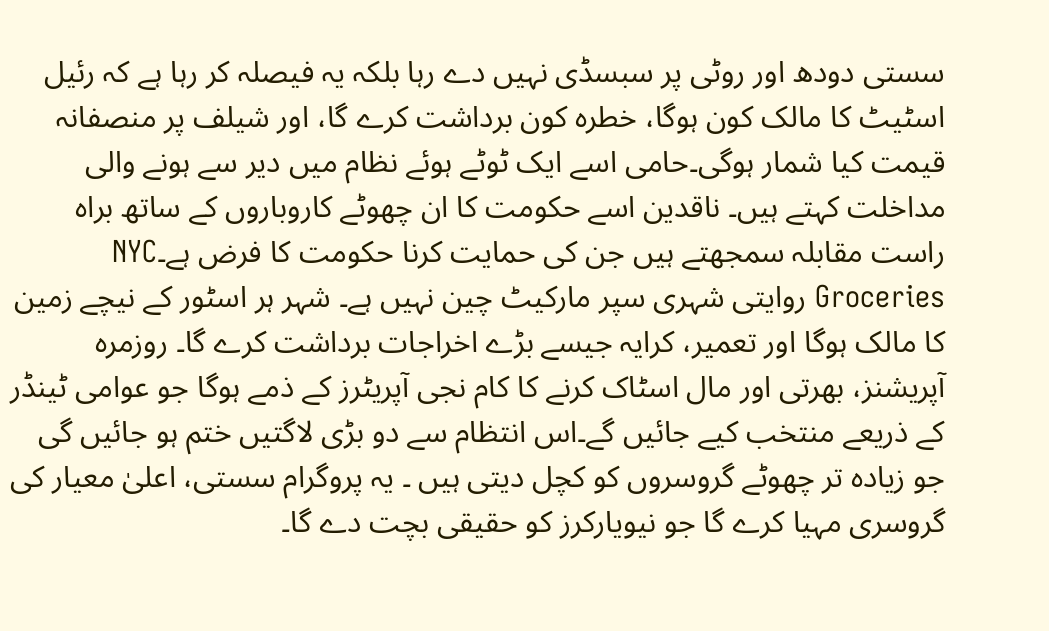سستی دودھ اور روٹی پر سبسڈی نہیں دے رہا بلکہ یہ فیصلہ کر رہا ہے کہ رئیل اسٹیٹ کا مالک کون ہوگا، خطرہ کون برداشت کرے گا، اور شیلف پر منصفانہ قیمت کیا شمار ہوگی۔حامی اسے ایک ٹوٹے ہوئے نظام میں دیر سے ہونے والی مداخلت کہتے ہیں۔ ناقدین اسے حکومت کا ان چھوٹے کاروباروں کے ساتھ براہ راست مقابلہ سمجھتے ہیں جن کی حمایت کرنا حکومت کا فرض ہے۔NYC Groceries روایتی شہری سپر مارکیٹ چین نہیں ہے۔ شہر ہر اسٹور کے نیچے زمین کا مالک ہوگا اور تعمیر، کرایہ جیسے بڑے اخراجات برداشت کرے گا۔ روزمرہ آپریشنز، بھرتی اور مال اسٹاک کرنے کا کام نجی آپریٹرز کے ذمے ہوگا جو عوامی ٹینڈر کے ذریعے منتخب کیے جائیں گے۔اس انتظام سے دو بڑی لاگتیں ختم ہو جائیں گی جو زیادہ تر چھوٹے گروسروں کو کچل دیتی ہیں ۔ یہ پروگرام سستی، اعلیٰ معیار کی گروسری مہیا کرے گا جو نیویارکرز کو حقیقی بچت دے گا۔